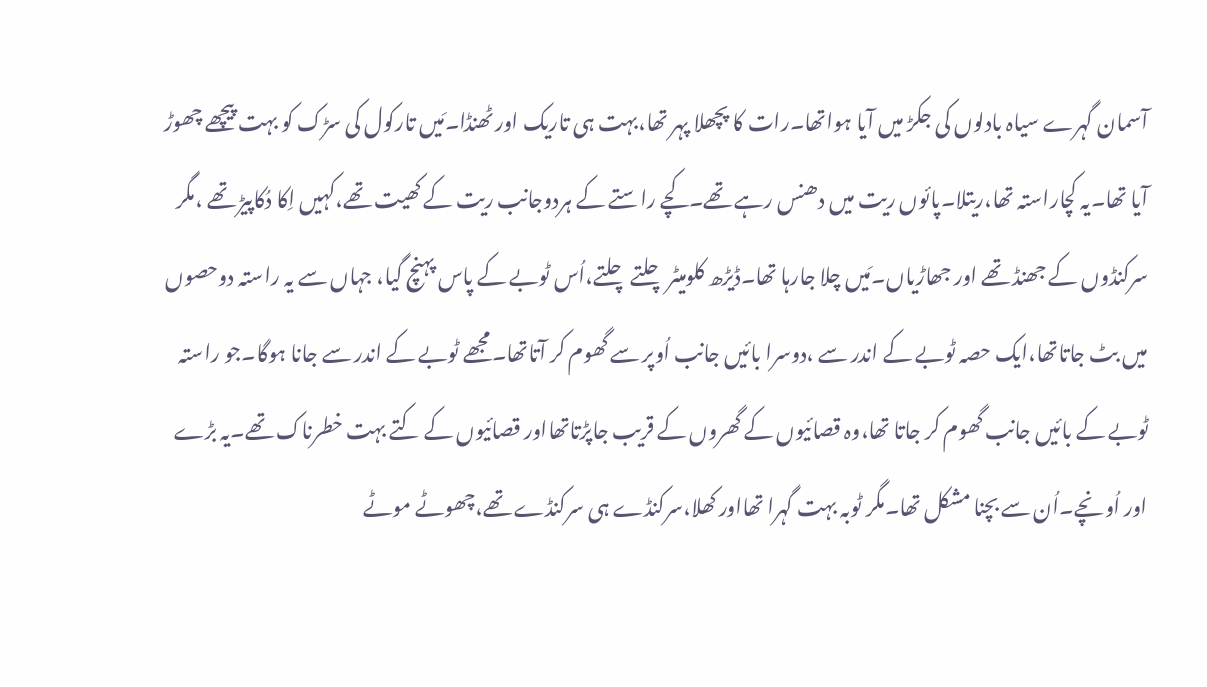آسمان گہرے سیاہ بادلوں کی جکڑ میں آیا ہواتھا۔رات کا پچھلا پہر تھا،بہت ہی تاریک اور ٹھنڈا۔مَیں تارکول کی سڑک کو بہت پیچھے چھوڑ آیا تھا۔یہ کچاراستہ تھا،ریتلا۔پائوں ریت میں دھنس رہے تھے۔کچے راستے کے ہردوجانب ریت کے کھیت تھے،کہیں اِکا دُکاپیڑ تھے ،مگر سرکنڈوں کے جھنڈ تھے اور جھاڑیاں۔مَیں چلا جارہا تھا۔ڈیڑھ کلومیٹر چلتے چلتے،اُس ٹوبے کے پاس پہنچ گیا، جہاں سے یہ راستہ دوحصوں میں بٹ جاتاتھا،ایک حصہ ٹوبے کے اندر سے ،دوسرا بائیں جانب اُوپر سے گھوم کر آتاتھا۔مجھے ٹوبے کے اندر سے جانا ہوگا۔جو راستہ ٹوبے کے بائیں جانب گھوم کر جاتا تھا،وہ قصائیوں کے گھروں کے قریب جاپڑتاتھااور قصائیوں کے کتے بہت خطرناک تھے۔یہ بڑے اور اُونچے۔اُن سے بچنا مشکل تھا۔مگر ٹوبہ بہت گہرا تھااور کھلا،سرکنڈے ہی سرکنڈے تھے،چھوٹے موٹے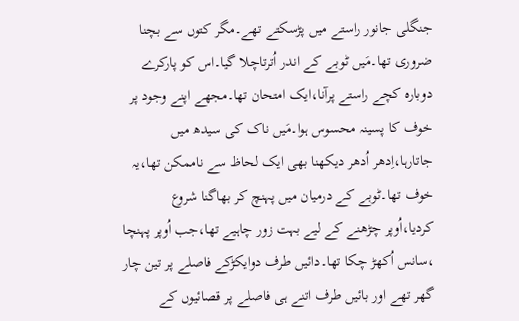جنگلی جانور راستے میں پڑسکتے تھے۔مگر کتوں سے بچنا ضروری تھا۔مَیں ٹوبے کے اندر اُترتاچلا گیا۔اس کو پارکرے دوبارہ کچے راستے پرآنا،ایک امتحان تھا۔مجھے اپنے وجود پر خوف کا پسینہ محسوس ہوا۔مَیں ناک کی سیدھ میں جاتارہا،اِدھر اُدھر دیکھنا بھی ایک لحاظ سے ناممکن تھا،یہ خوف تھا۔ٹوبے کے درمیان میں پہنچ کر بھاگنا شروع کردیا،اُوپر چڑھنے کے لیے بہت زور چاہیے تھا،جب اُوپر پہنچا ،سانس اُکھڑ چکا تھا۔دائیں طرف دوایکڑکے فاصلے پر تین چار گھر تھے اور بائیں طرف اتنے ہی فاصلے پر قصائیوں کے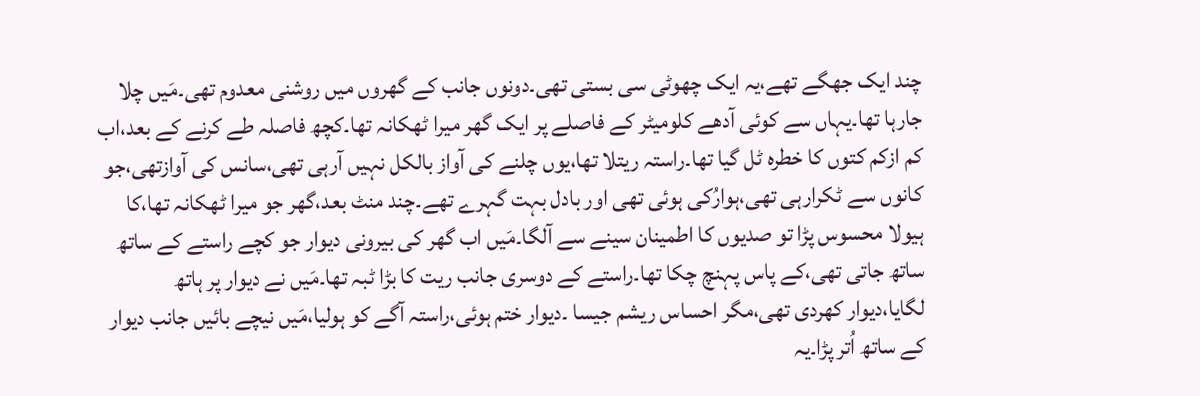چند ایک جھگے تھے،یہ ایک چھوٹی سی بستی تھی۔دونوں جانب کے گھروں میں روشنی معدوم تھی۔مَیں چلا جارہا تھا۔یہاں سے کوئی آدھے کلومیٹر کے فاصلے پر ایک گھر میرا ٹھکانہ تھا۔کچھ فاصلہ طے کرنے کے بعد،اب کم ازکم کتوں کا خطرہ ٹل گیا تھا۔راستہ ریتلا تھا،یوں چلنے کی آواز بالکل نہیں آرہی تھی،سانس کی آوازتھی،جو کانوں سے ٹکرارہی تھی،ہوارُکی ہوئی تھی اور بادل بہت گہرے تھے۔چند منٹ بعد،گھر جو میرا ٹھکانہ تھا،کا ہیولا محسوس پڑا تو صدیوں کا اطمینان سینے سے آلگا۔مَیں اب گھر کی بیرونی دیوار جو کچے راستے کے ساتھ ساتھ جاتی تھی،کے پاس پہنچ چکا تھا۔راستے کے دوسری جانب ریت کا بڑا ٹبہ تھا۔مَیں نے دیوار پر ہاتھ لگایا،دیوار کھردی تھی،مگر احساس ریشم جیسا ۔دیوار ختم ہوئی،راستہ آگے کو ہولیا،مَیں نیچے بائیں جانب دیوار کے ساتھ اُتر پڑا۔یہ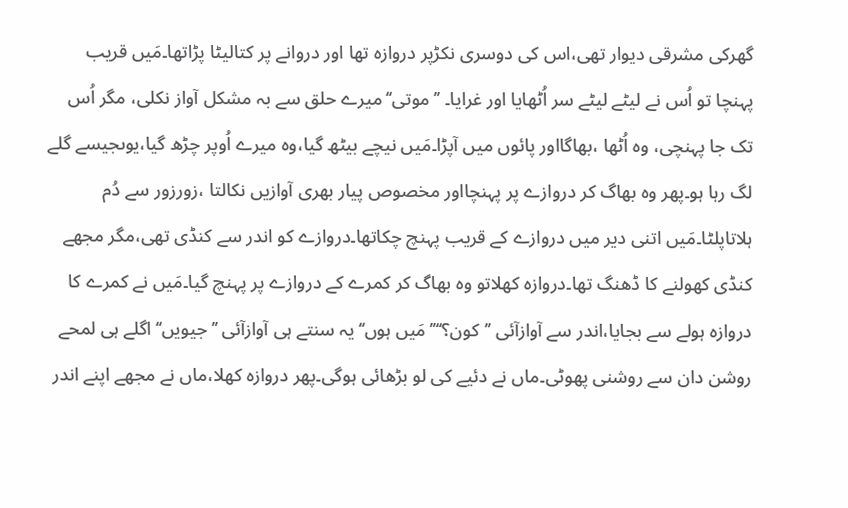گھرکی مشرقی دیوار تھی،اس کی دوسری نکڑپر دروازہ تھا اور دروانے پر کتالیٹا پڑاتھا۔مَیں قریب پہنچا تو اُس نے لیٹے لیٹے سر اُٹھایا اور غرایا۔ ’’موتی‘‘میرے حلق سے بہ مشکل آواز نکلی، مگر اُس تک جا پہنچی، وہ اُٹھا ،بھاگااور پائوں میں آپڑا۔مَیں نیچے بیٹھ گیا،وہ میرے اُوپر چڑھ گیا،یوںجیسے گلے لگ رہا ہو۔پھر وہ بھاگ کر دروازے پر پہنچااور مخصوص پیار بھری آوازیں نکالتا ،زورزور سے دُم ہلاتاپلٹا۔مَیں اتنی دیر میں دروازے کے قریب پہنچ چکاتھا۔دروازے کو اندر سے کنڈی تھی،مگر مجھے کنڈی کھولنے کا ڈھنگ تھا۔دروازہ کھلاتو وہ بھاگ کر کمرے کے دروازے پر پہنچ گیا۔مَیں نے کمرے کا دروازہ ہولے سے بجایا،اندر سے آوازآئی ’’کون؟‘‘’’مَیں ہوں‘‘یہ سنتے ہی آوازآئی ’’جیویں‘‘اگلے ہی لمحے روشن دان سے روشنی پھوٹی۔ماں نے دئیے کی لو بڑھائی ہوگی۔پھر دروازہ کھلا،ماں نے مجھے اپنے اندر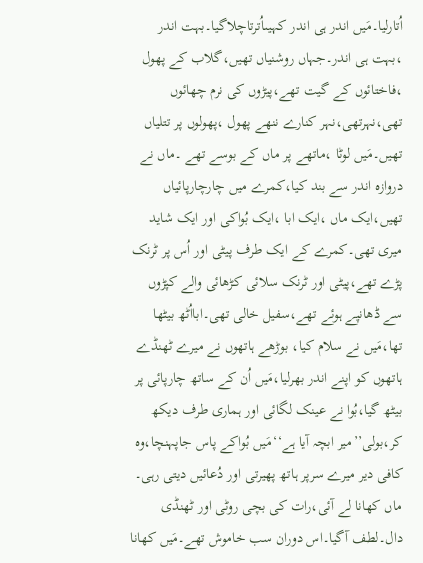اُتارلیا۔مَیں اندر ہی اندر کہیںاُترتاچلاگیا۔بہت اندر ،بہت ہی اندر۔جہاں روشنیاں تھیں،گلاب کے پھول ،فاختائوں کے گیت تھے،پیڑوں کی نرم چھائوں تھی،نہرتھی،نہر کنارے ننھے پھول ،پھولوں پر تتلیاں تھیں۔مَیں لوٹا ،ماتھے پر ماں کے بوسے تھے ۔ماں نے دروازہ اندر سے بند کیا،کمرے میں چارچارپائیاں تھیں،ایک ماں ،ایک ابا ،ایک بُواکی اور ایک شاید میری تھی۔کمرے کے ایک طرف پیٹی اور اُس پر ٹرنک پڑے تھے،پیٹی اور ٹرنک سلائی کڑھائی والے کپڑوں سے ڈھانپے ہوئے تھے،سفیل خالی تھی۔ابااُٹھ بیٹھا تھا،مَیں نے سلام کیا، بوڑھے ہاتھوں نے میرے ٹھنڈے ہاتھوں کو اپنے اندر بھرلیا،مَیں اُن کے ساتھ چارپائی پر بیٹھ گیا،بُوا نے عینک لگائی اور ہماری طرف دیکھ کر،بولی’’میر ابچہ آیا ہے‘‘مَیں بُواکے پاس جاپہنچا،وہ کافی دیر میرے سرپر ہاتھ پھیرتی اور دُعائیں دیتی رہی۔ ماں کھانا لے آئی،رات کی بچی روٹی اور ٹھنڈی دال۔لطف آگیا۔اس دوران سب خاموش تھے۔مَیں کھانا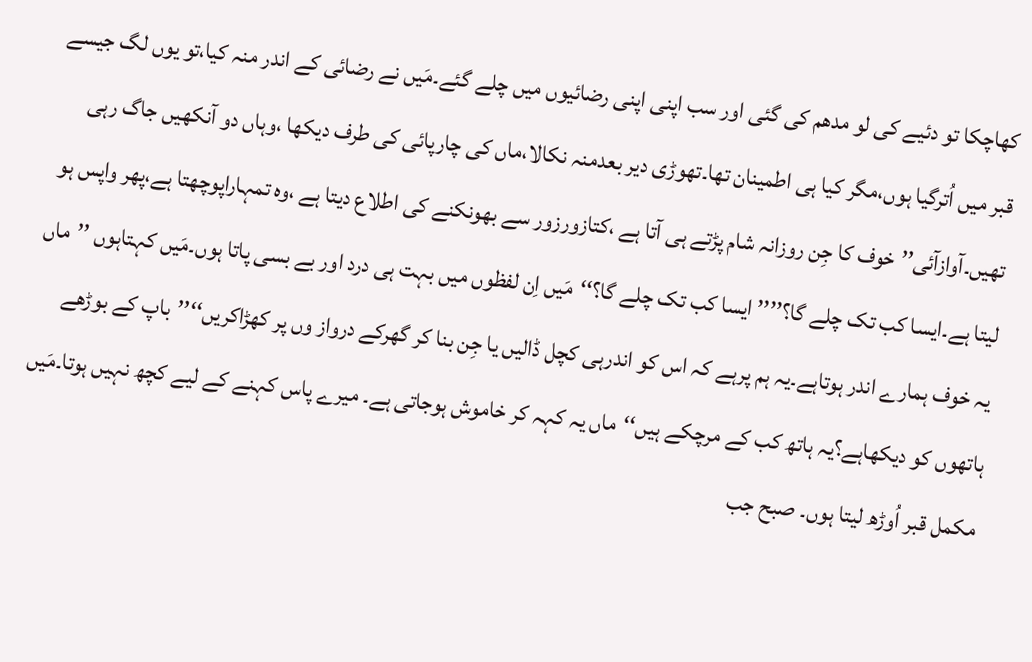کھاچکا تو دئیے کی لو مدھم کی گئی اور سب اپنی اپنی رضائیوں میں چلے گئے۔مَیں نے رضائی کے اندر منہ کیا،تو یوں لگ جیسے قبر میں اُترگیا ہوں،مگر کیا ہی اطمینان تھا۔تھوڑی دیر بعدمنہ نکالا،ماں کی چارپائی کی طرف دیکھا ،وہاں دو آنکھیں جاگ رہی تھیں۔آوازآئی’’خوف کا جِن روزانہ شام پڑتے ہی آتا ہے ،کتازورزور سے بھونکنے کی اطلاع دیتا ہے ،وہ تمہاراپوچھتا ہے،پھر واپس ہو لیتا ہے۔ایسا کب تک چلے گا؟’’’’ایسا کب تک چلے گا؟‘‘مَیں اِن لفظوں میں بہت ہی درد اور بے بسی پاتا ہوں۔مَیں کہتاہوں ’’ماں یہ خوف ہمارے اندر ہوتاہے۔یہ ہم پرہے کہ اس کو اندرہی کچل ڈالیں یا جِن بنا کر گھرکے درواز وں پر کھڑاکریں‘‘’’باپ کے بوڑھے ہاتھوں کو دیکھاہے؟یہ ہاتھ کب کے مرچکے ہیں‘‘ماں یہ کہہ کر خاموش ہوجاتی ہے۔ میرے پاس کہنے کے لیے کچھ نہیں ہوتا۔مَیں مکمل قبر اُوڑھ لیتا ہوں۔ صبح جب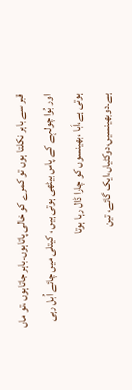قبر سے باہر نکلتا ہوں تو کمرے کو خالی پاتاہوں۔باہر جاتاہوں ،تو ماں اور بُوا چولہے کے پاس بیٹھی ہوتی ہیں ، کیتلی میں چائے اُبل رہی ہوتی ہے،اَبا ،بھینسوں کو چارا ڈال رہا ہوتا ہے۔دوبھینسیں،دوکٹیاں،ایک گائے، تین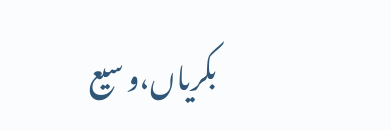بکریاں،و سیع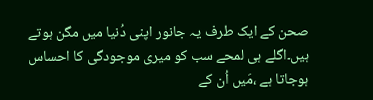صحن کے ایک طرف یہ جانور اپنی دُنیا میں مگن ہوتے ہیں۔اگلے ہی لمحے سب کو میری موجودگی کا احساس ہوجاتا ہے ،مَیں اُن کے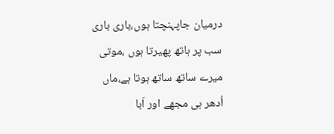درمیان جاپہنچتا ہوں،باری باری سب پر ہاتھ پھیرتا ہوں ،موتی میرے ساتھ ساتھ ہوتا ہے،ماں اُدھر ہی مجھے اور اَبا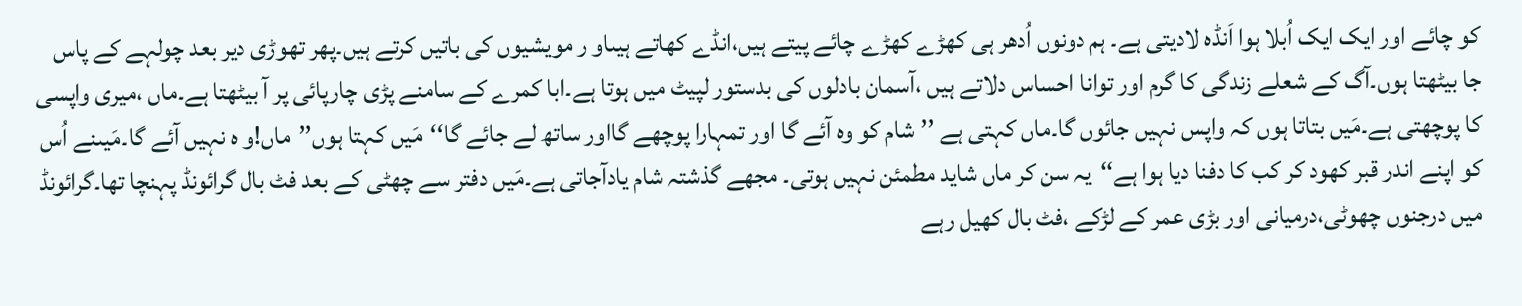کو چائے اور ایک ایک اُبلا ہوا اَنڈہ لادیتی ہے۔ ہم دونوں اُدھر ہی کھڑے کھڑے چائے پیتے ہیں،انڈے کھاتے ہیںاو ر مویشیوں کی باتیں کرتے ہیں۔پھر تھوڑی دیر بعد چولہے کے پاس جا بیٹھتا ہوں۔آگ کے شعلے زندگی کا گرم اور توانا احساس دلاتے ہیں ،آسمان بادلوں کی بدستور لپیٹ میں ہوتا ہے۔ابا کمرے کے سامنے پڑی چارپائی پر آ بیٹھتا ہے۔ماں ،میری واپسی کا پوچھتی ہے۔مَیں بتاتا ہوں کہ واپس نہیں جائوں گا۔ماں کہتی ہے ’’شام کو وہ آئے گا اور تمہارا پوچھے گااور ساتھ لے جائے گا‘‘مَیں کہتا ہوں’’ماں!و ہ نہیں آئے گا۔مَیںنے اُس کو اپنے اندر قبر کھود کر کب کا دفنا دیا ہوا ہے‘‘یہ سن کر ماں شاید مطمئن نہیں ہوتی۔ مجھے گذشتہ شام یادآجاتی ہے۔مَیں دفتر سے چھٹی کے بعد فٹ بال گرائونڈ پہنچا تھا۔گرائونڈ میں درجنوں چھوٹی،درمیانی اور بڑی عمر کے لڑکے ،فٹ بال کھیل رہے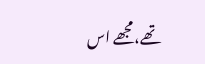تھے،مجھے اس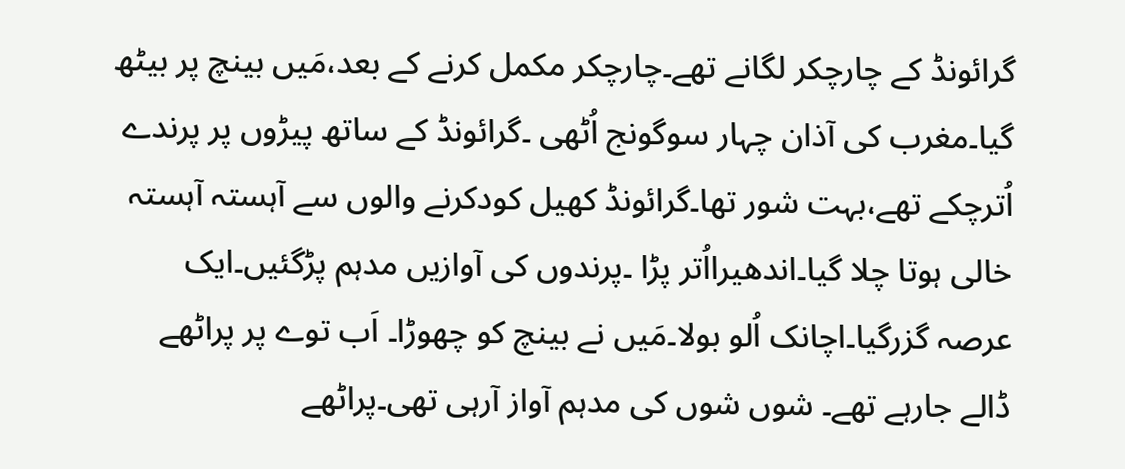گرائونڈ کے چارچکر لگانے تھے۔چارچکر مکمل کرنے کے بعد،مَیں بینچ پر بیٹھ گیا۔مغرب کی آذان چہار سوگونج اُٹھی ۔گرائونڈ کے ساتھ پیڑوں پر پرندے اُترچکے تھے،بہت شور تھا۔گرائونڈ کھیل کودکرنے والوں سے آہستہ آہستہ خالی ہوتا چلا گیا۔اندھیرااُتر پڑا ۔پرندوں کی آوازیں مدہم پڑگئیں۔ایک عرصہ گزرگیا۔اچانک اُلو بولا۔مَیں نے بینچ کو چھوڑا۔ اَب توے پر پراٹھے ڈالے جارہے تھے۔ شوں شوں کی مدہم آواز آرہی تھی۔پراٹھے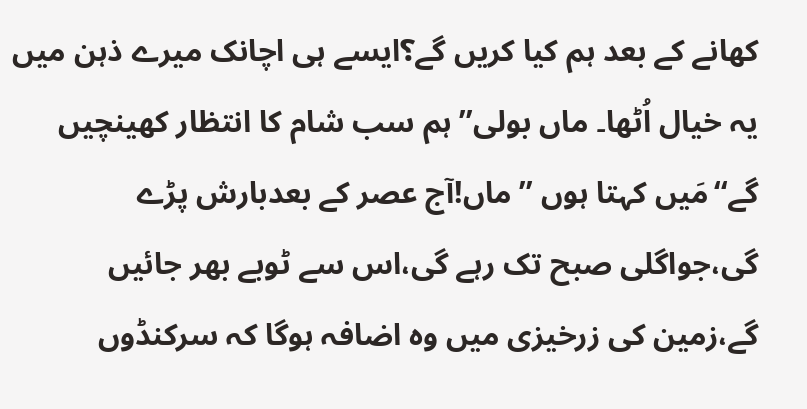کھانے کے بعد ہم کیا کریں گے؟ایسے ہی اچانک میرے ذہن میں یہ خیال اُٹھا۔ ماں بولی’’ہم سب شام کا انتظار کھینچیں گے‘‘مَیں کہتا ہوں ’’ماں!آج عصر کے بعدبارش پڑے گی،جواگلی صبح تک رہے گی،اس سے ٹوبے بھر جائیں گے،زمین کی زرخیزی میں وہ اضافہ ہوگا کہ سرکنڈوں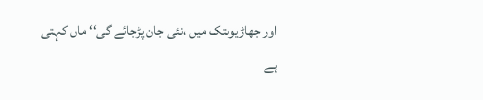اور جھاڑیوںتک میں ،نئی جان پڑجائے گی‘‘ ماں کہتی ہے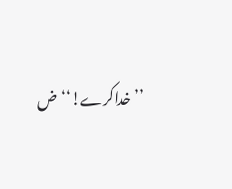’’خداکرے!‘‘ض